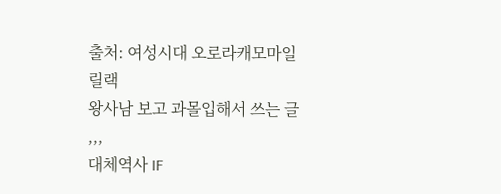출처: 여성시대 오로라캐모마일릴랙
왕사남 보고 과몰입해서 쓰는 글 ,,,
대체역사 IF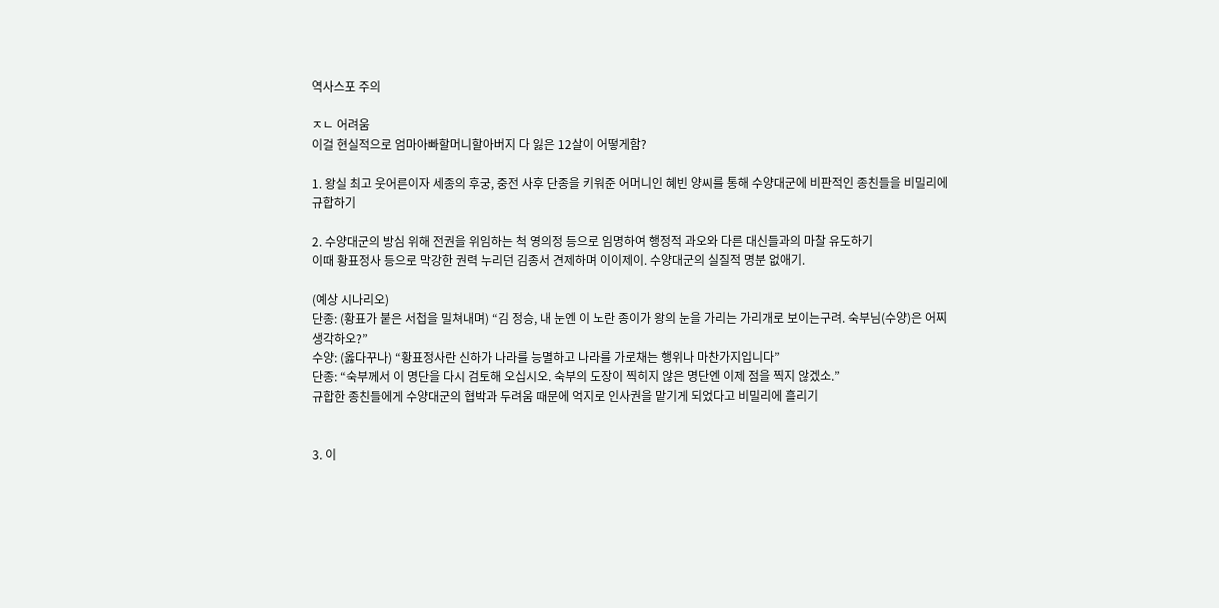역사스포 주의

ㅈㄴ 어려움
이걸 현실적으로 엄마아빠할머니할아버지 다 잃은 12살이 어떻게함?

1. 왕실 최고 웃어른이자 세종의 후궁, 중전 사후 단종을 키워준 어머니인 혜빈 양씨를 통해 수양대군에 비판적인 종친들을 비밀리에 규합하기

2. 수양대군의 방심 위해 전권을 위임하는 척 영의정 등으로 임명하여 행정적 과오와 다른 대신들과의 마찰 유도하기
이때 황표정사 등으로 막강한 권력 누리던 김종서 견제하며 이이제이. 수양대군의 실질적 명분 없애기.

(예상 시나리오)
단종: (황표가 붙은 서첩을 밀쳐내며) “김 정승, 내 눈엔 이 노란 종이가 왕의 눈을 가리는 가리개로 보이는구려. 숙부님(수양)은 어찌 생각하오?”
수양: (옳다꾸나) “황표정사란 신하가 나라를 능멸하고 나라를 가로채는 행위나 마찬가지입니다”
단종: “숙부께서 이 명단을 다시 검토해 오십시오. 숙부의 도장이 찍히지 않은 명단엔 이제 점을 찍지 않겠소.”
규합한 종친들에게 수양대군의 협박과 두려움 때문에 억지로 인사권을 맡기게 되었다고 비밀리에 흘리기


3. 이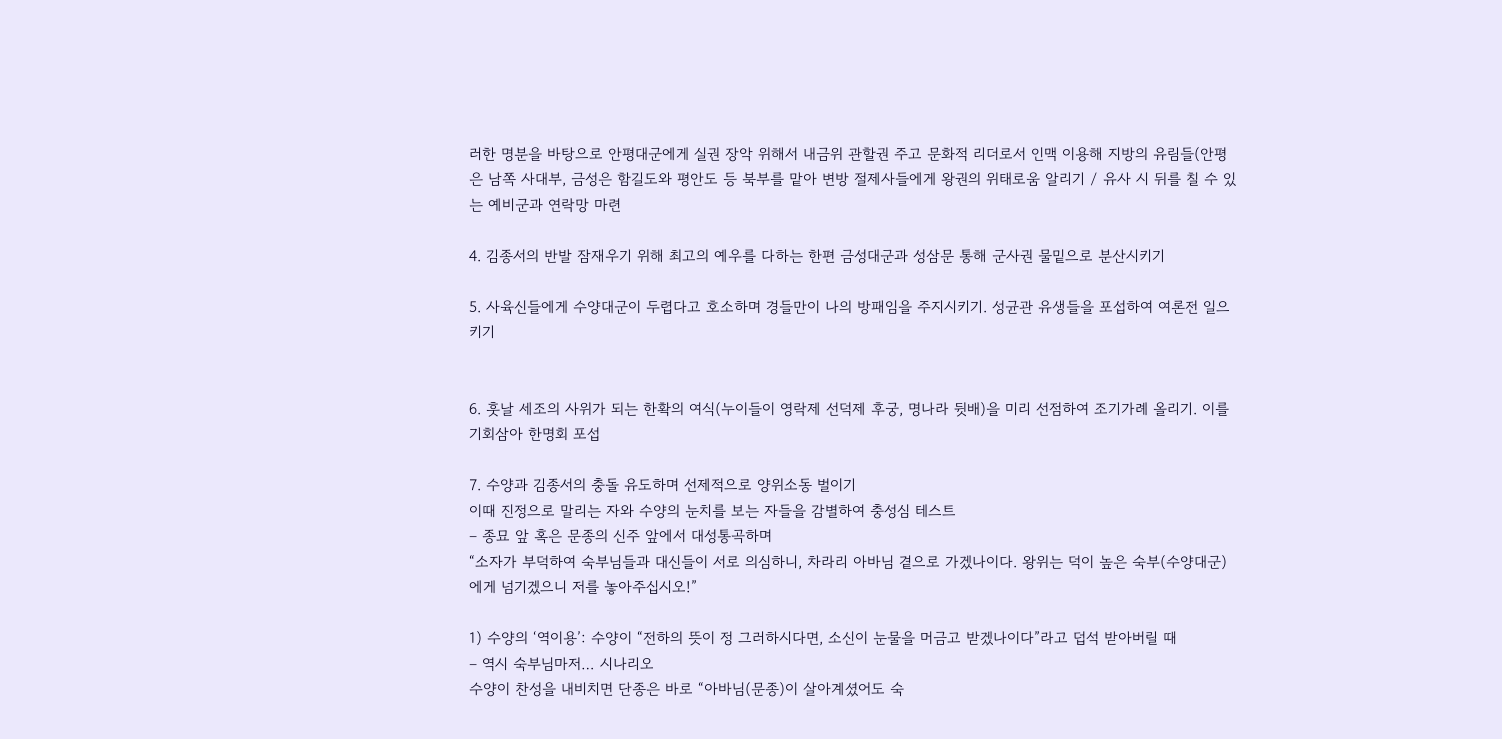러한 명분을 바탕으로 안평대군에게 실권 장악 위해서 내금위 관할권 주고 문화적 리더로서 인맥 이용해 지방의 유림들(안평은 남쪽 사대부, 금성은 함길도와 평안도 등 북부를 맡아 변방 절제사들에게 왕권의 위태로움 알리기 / 유사 시 뒤를 칠 수 있는 예비군과 연락망 마련

4. 김종서의 반발 잠재우기 위해 최고의 예우를 다하는 한편 금성대군과 성삼문 통해 군사권 물밑으로 분산시키기

5. 사육신들에게 수양대군이 두렵다고 호소하며 경들만이 나의 방패임을 주지시키기. 성균관 유생들을 포섭하여 여론전 일으키기


6. 훗날 세조의 사위가 되는 한확의 여식(누이들이 영락제 선덕제 후궁, 명나라 뒷배)을 미리 선점하여 조기가례 올리기. 이를 기회삼아 한명회 포섭

7. 수양과 김종서의 충돌 유도하며 선제적으로 양위소동 벌이기
이때 진정으로 말리는 자와 수양의 눈치를 보는 자들을 감별하여 충성심 테스트
– 종묘 앞 혹은 문종의 신주 앞에서 대성통곡하며
“소자가 부덕하여 숙부님들과 대신들이 서로 의심하니, 차라리 아바님 곁으로 가겠나이다. 왕위는 덕이 높은 숙부(수양대군)에게 넘기겠으니 저를 놓아주십시오!”

1) 수양의 ‘역이용’: 수양이 “전하의 뜻이 정 그러하시다면, 소신이 눈물을 머금고 받겠나이다”라고 덥석 받아버릴 때
– 역시 숙부님마저… 시나리오
수양이 찬성을 내비치면 단종은 바로 “아바님(문종)이 살아계셨어도 숙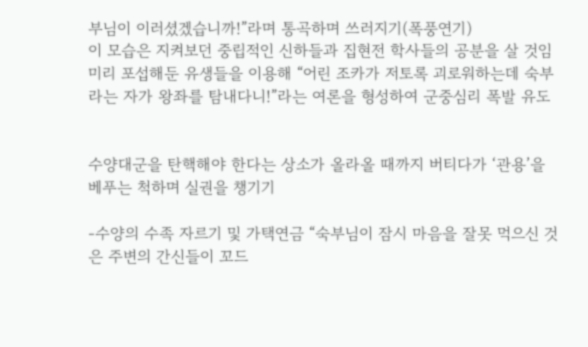부님이 이러셨겠습니까!”라며 통곡하며 쓰러지기(폭풍연기)
이 모습은 지켜보던 중립적인 신하들과 집현전 학사들의 공분을 살 것임
미리 포섭해둔 유생들을 이용해 “어린 조카가 저토록 괴로워하는데 숙부라는 자가 왕좌를 탐내다니!”라는 여론을 형성하여 군중심리 폭발 유도


수양대군을 탄핵해야 한다는 상소가 올라올 때까지 버티다가 ‘관용’을 베푸는 척하며 실권을 챙기기

-수양의 수족 자르기 및 가택연금 “숙부님이 잠시 마음을 잘못 먹으신 것은 주변의 간신들이 꼬드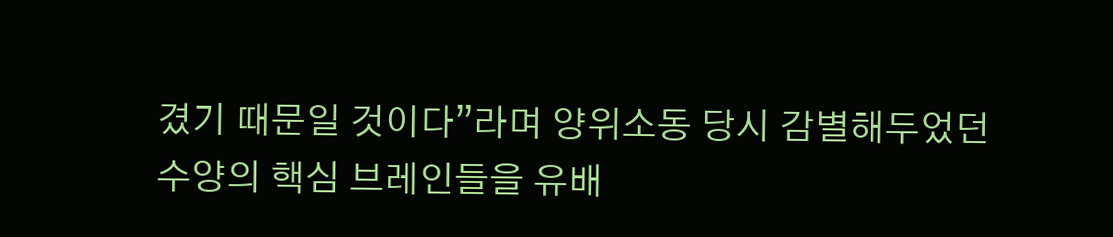겼기 때문일 것이다”라며 양위소동 당시 감별해두었던 수양의 핵심 브레인들을 유배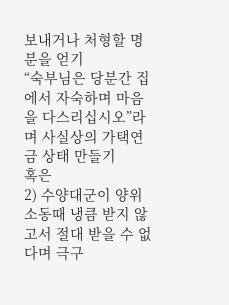보내거나 처형할 명분을 얻기
“숙부님은 당분간 집에서 자숙하며 마음을 다스리십시오”라며 사실상의 가택연금 상태 만들기
혹은
2) 수양대군이 양위소동때 냉큼 받지 않고서 절대 받을 수 없다며 극구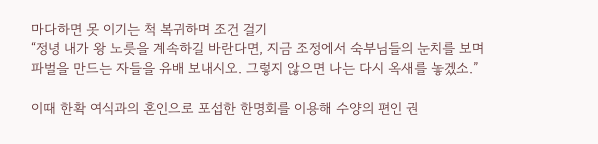마다하면 못 이기는 척 복귀하며 조건 걸기
“정녕 내가 왕 노릇을 계속하길 바란다면, 지금 조정에서 숙부님들의 눈치를 보며 파벌을 만드는 자들을 유배 보내시오. 그렇지 않으면 나는 다시 옥새를 놓겠소.”

이때 한확 여식과의 혼인으로 포섭한 한명회를 이용해 수양의 편인 권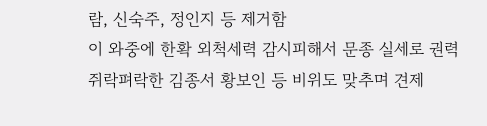람, 신숙주, 정인지 등 제거함
이 와중에 한확 외척세력 감시피해서 문종 실세로 권력 쥐락펴락한 김종서 황보인 등 비위도 맞추며 견제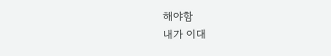해야함
내가 이대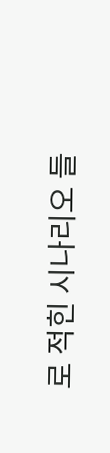로 적힌 시나리오 들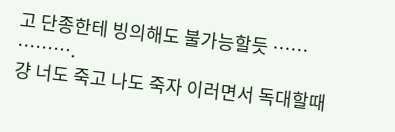고 단종한테 빙의해도 불가능할듯 …… ……….
걍 너도 죽고 나도 죽자 이러면서 독대할때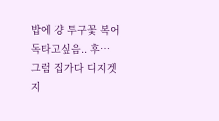밥에 걍 투구꽃 복어독타고싶음.. 후… 그럼 집가다 디지겟지